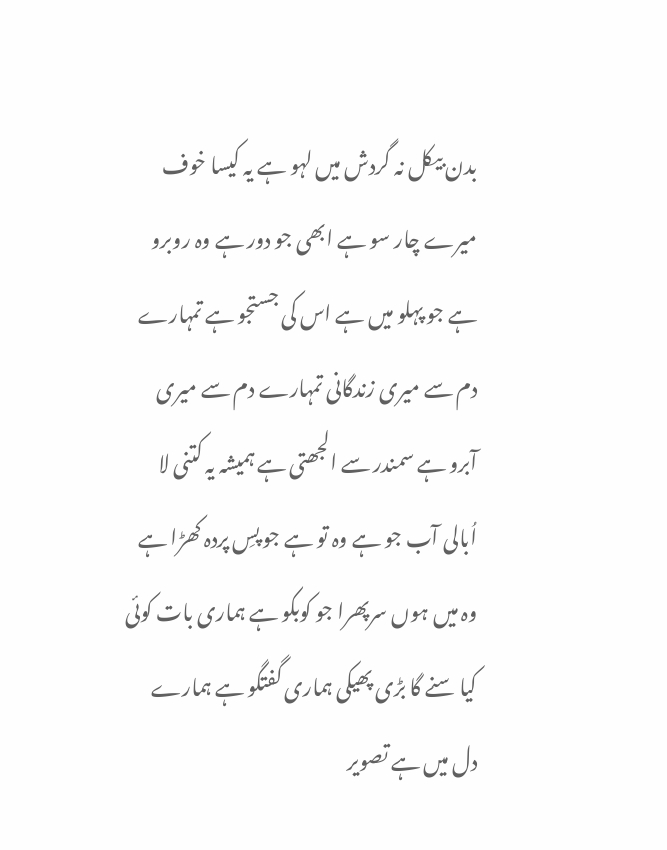بدن بیکل نہ گردش میں لہو ہے یہ کیسا خوف میرے چار سو ہے ابھی جو دور ہے وہ روبرو ہے جو پہلو میں ہے اس کی جستجو ہے تمہارے دم سے میری زندگانی تمہارے دم سے میری آبرو ہے سمندر سے الجھتی ہے ہمیشہ یہ کتنی لا اُبالی آب جو ہے وہ تو ہے جو پسِ پردہ کھڑا ہے وہ میں ہوں سرپھرا جو کوبکو ہے ہماری بات کوئی کیا سنے گا بڑی پھیکی ہماری گفتگو ہے ہمارے دل میں ہے تصویر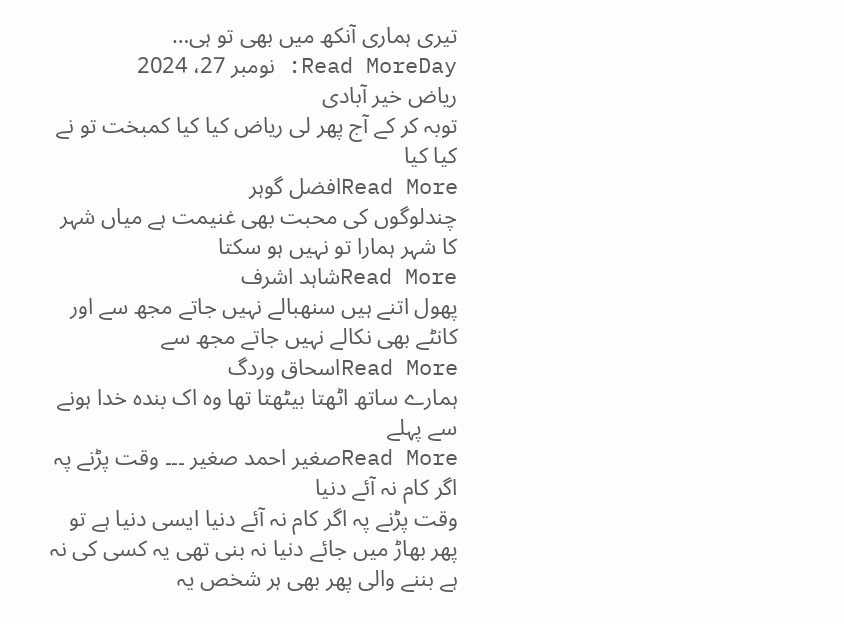تیری ہماری آنکھ میں بھی تو ہی…
Read MoreDay: نومبر 27، 2024
ریاض خیر آبادی
توبہ کر کے آج پھر لی ریاض کیا کیا کمبخت تو نے کیا کیا
Read Moreافضل گوہر
چندلوگوں کی محبت بھی غنیمت ہے میاں شہر کا شہر ہمارا تو نہیں ہو سکتا
Read Moreشاہد اشرف
پھول اتنے ہیں سنھبالے نہیں جاتے مجھ سے اور کانٹے بھی نکالے نہیں جاتے مجھ سے
Read Moreاسحاق وردگ
ہمارے ساتھ اٹھتا بیٹھتا تھا وہ اک بندہ خدا ہونے سے پہلے
Read Moreصغیر احمد صغیر ۔۔۔ وقت پڑنے پہ اگر کام نہ آئے دنیا
وقت پڑنے پہ اگر کام نہ آئے دنیا ایسی دنیا ہے تو پھر بھاڑ میں جائے دنیا نہ بنی تھی یہ کسی کی نہ ہے بننے والی پھر بھی ہر شخص یہ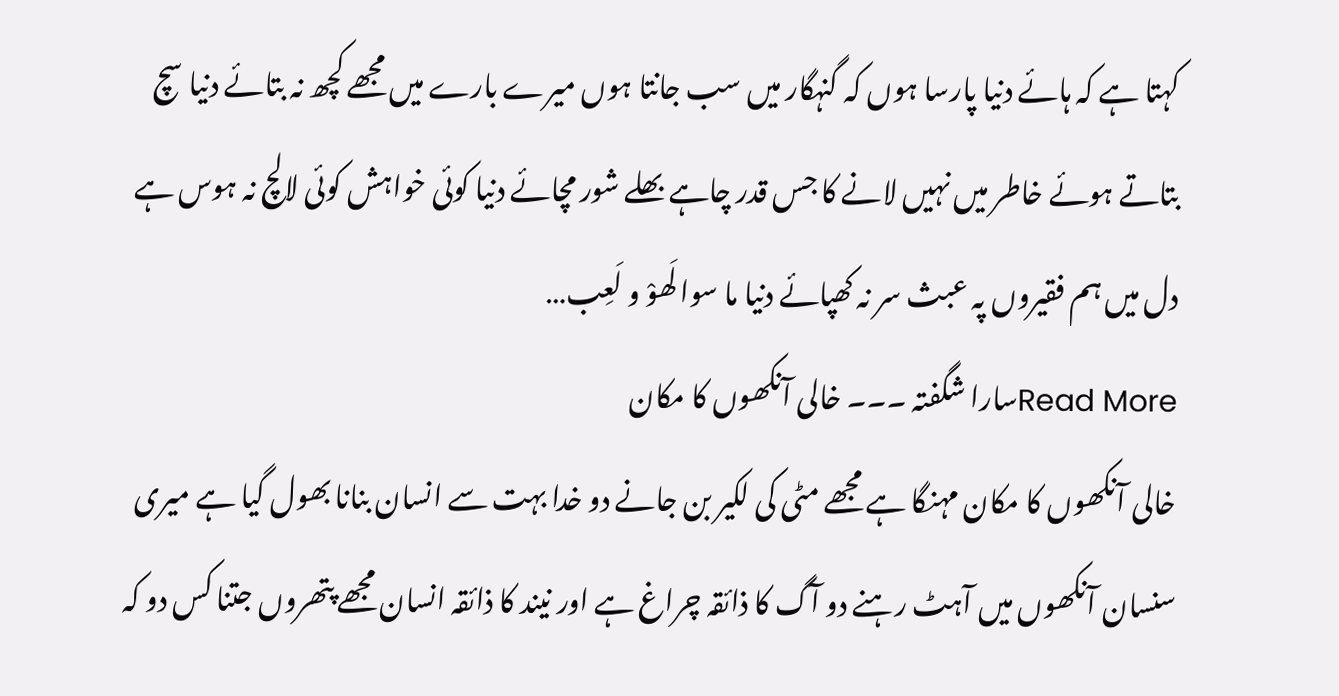کہتا ہے کہ ہائے دنیا پارسا ہوں کہ گنہگار میں سب جانتا ہوں میرے بارے میں مجھے کچھ نہ بتائے دنیا سچ بتاتے ہوئے خاطر میں نہیں لانے کا جس قدر چاہے بھلے شور مچائے دنیا کوئی خواہش کوئی لالچ نہ ہوس ہے دل میں ہم فقیروں پہ عبث سر نہ کھپائے دنیا ما سوا لَھوْ و لَعِب…
Read Moreسارا شگفتہ ۔۔۔ خالی آنکھوں کا مکان
خالی آنکھوں کا مکان مہنگا ہے مجھے مٹی کی لکیر بن جانے دو خدا بہت سے انسان بنانا بھول گیا ہے میری سنسان آنکھوں میں آہٹ رہنے دو آگ کا ذائقہ چراغ ہے اور نیند کا ذائقہ انسان مجھے پتھروں جتنا کس دو کہ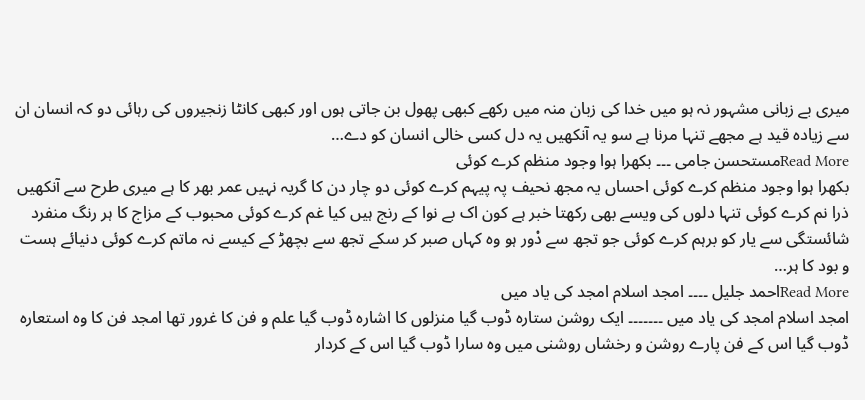میری بے زبانی مشہور نہ ہو میں خدا کی زبان منہ میں رکھے کبھی پھول بن جاتی ہوں اور کبھی کانٹا زنجیروں کی رہائی دو کہ انسان ان سے زیادہ قید ہے مجھے تنہا مرنا ہے سو یہ آنکھیں یہ دل کسی خالی انسان کو دے…
Read Moreمستحسن جامی ۔۔۔ بکھرا ہوا وجود منظم کرے کوئی
بکھرا ہوا وجود منظم کرے کوئی احساں یہ مجھ نحیف پہ پیہم کرے کوئی دو چار دن کا گریہ نہیں عمر بھر کا ہے میری طرح سے آنکھیں ذرا نم کرے کوئی تنہا دلوں کی ویسے بھی رکھتا خبر ہے کون اک بے نوا کے رنج ہیں کیا غم کرے کوئی محبوب کے مزاج کا ہر رنگ منفرد شائستگی سے یار کو برہم کرے کوئی جو تجھ سے دْور ہو وہ کہاں صبر کر سکے تجھ سے بچھڑ کے کیسے نہ ماتم کرے کوئی دنیائے ہست و بود کا ہر…
Read Moreاحمد جلیل ۔۔۔۔ امجد اسلام امجد کی یاد میں
امجد اسلام امجد کی یاد میں ۔۔۔۔۔۔۔ ایک روشن ستارہ ڈوب گیا منزلوں کا اشارہ ڈوب گیا علم و فن کا غرور تھا امجد فن کا وہ استعارہ ڈوب گیا اس کے فن پارے روشن و رخشاں روشنی میں وہ سارا ڈوب گیا اس کے کردار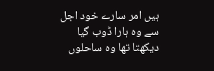ہیں امر سارے خود اجل سے وہ ہارا ڈوب گیا دیکھتا تھا وہ ساحلوں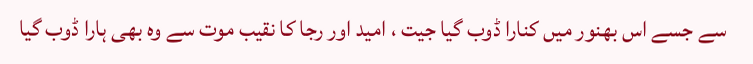سے جسے اس بھنور میں کنارا ڈوب گیا جیت ، امید اور رجا کا نقیب موت سے وہ بھی ہارا ڈوب گیا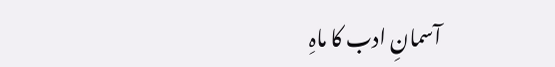آسمانِ ادب کا ماہِ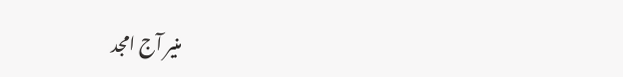منیر آج امجد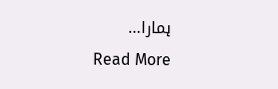ہمارا…
Read More